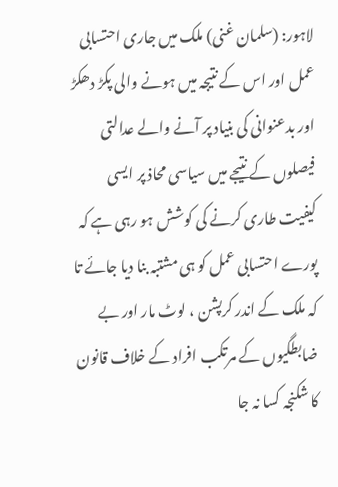لاہور: (سلمان غنی) ملک میں جاری احتسابی عمل اور اس کے نتیجہ میں ہونے والی پکڑ دھکڑ اور بدعنوانی کی بنیاد پر آنے والے عدالتی فیصلوں کے نتیجے میں سیاسی محاذ پر ایسی کیفیت طاری کرنے کی کوشش ہو رہی ہے کہ پورے احتسابی عمل کو ہی مشتبہ بنا دیا جائے تا کہ ملک کے اندر کرپشن ، لوٹ مار اور بے ضابطگیوں کے مرتکب افراد کے خلاف قانون کا شکنجہ کسا نہ جا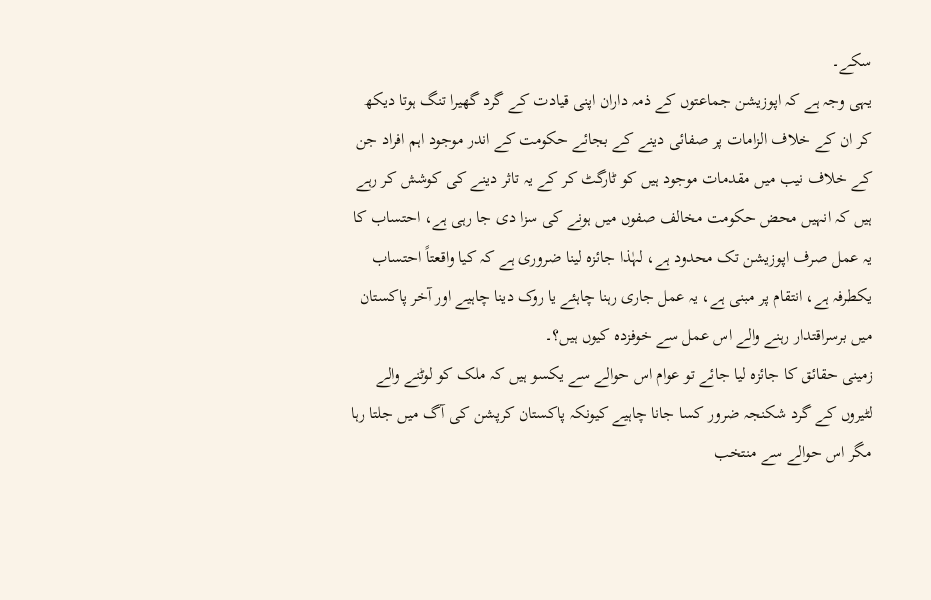سکے۔
یہی وجہ ہے کہ اپوزیشن جماعتوں کے ذمہ داران اپنی قیادت کے گرد گھیرا تنگ ہوتا دیکھ کر ان کے خلاف الزامات پر صفائی دینے کے بجائے حکومت کے اندر موجود اہم افراد جن کے خلاف نیب میں مقدمات موجود ہیں کو ٹارگٹ کر کے یہ تاثر دینے کی کوشش کر رہے ہیں کہ انہیں محض حکومت مخالف صفوں میں ہونے کی سزا دی جا رہی ہے، احتساب کا یہ عمل صرف اپوزیشن تک محدود ہے، لہٰذا جائزہ لینا ضروری ہے کہ کیا واقعتاً احتساب یکطرفہ ہے، انتقام پر مبنی ہے، یہ عمل جاری رہنا چاہئے یا روک دینا چاہیے اور آخر پاکستان میں برسراقتدار رہنے والے اس عمل سے خوفزدہ کیوں ہیں؟۔
زمینی حقائق کا جائزہ لیا جائے تو عوام اس حوالے سے یکسو ہیں کہ ملک کو لوٹنے والے لٹیروں کے گرد شکنجہ ضرور کسا جانا چاہیے کیونکہ پاکستان کرپشن کی آگ میں جلتا رہا مگر اس حوالے سے منتخب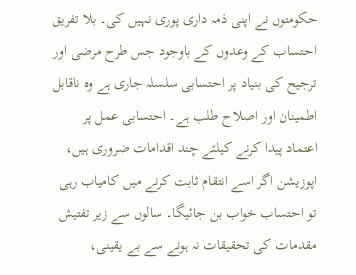حکومتوں نے اپنی ذمہ داری پوری نہیں کی۔ بلا تفریق احتساب کے وعدوں کے باوجود جس طرح مرضی اور ترجیح کی بنیاد پر احتسابی سلسلہ جاری ہے وہ ناقابل اطمینان اور اصلاح طلب ہے۔ احتسابی عمل پر اعتماد پیدا کرنے کیلئے چند اقدامات ضروری ہیں، اپوزیشن اگر اسے انتقام ثابت کرنے میں کامیاب رہی تو احتساب خواب بن جائیگا۔ سالوں سے زیر تفتیش مقدمات کی تحقیقات نہ ہونے سے بے یقینی،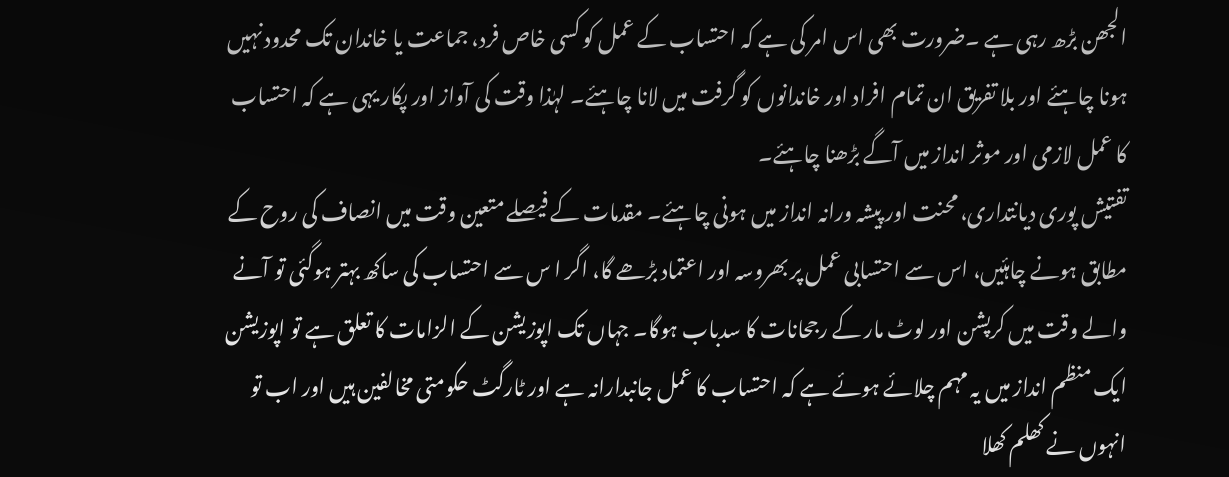الجھن بڑھ رہی ہے ۔ضرورت بھی اس امر کی ہے کہ احتساب کے عمل کو کسی خاص فرد، جماعت یا خاندان تک محدود نہیں ہونا چاہئے اور بلا تفریق ان تمام افراد اور خاندانوں کو گرفت میں لانا چاہئے۔ لہٰذا وقت کی آواز اور پکار یہی ہے کہ احتساب کا عمل لازمی اور موثر انداز میں آگے بڑھنا چاہئے۔
تفتیش پوری دیانتداری، محنت اور پیشہ ورانہ انداز میں ہونی چاہئے۔ مقدمات کے فیصلے متعین وقت میں انصاف کی روح کے مطابق ہونے چاہئیں، اس سے احتسابی عمل پر بھروسہ اور اعتماد بڑھے گا، اگر ا س سے احتساب کی ساکھ بہتر ہوگئی تو آنے والے وقت میں کرپشن اور لوٹ مار کے رجحانات کا سدباب ہوگا۔ جہاں تک اپوزیشن کے الزامات کا تعلق ہے تو اپوزیشن ایک منظم انداز میں یہ مہم چلائے ہوئے ہے کہ احتساب کا عمل جانبدارانہ ہے اور ٹارگٹ حکومتی مخالفین ہیں اور اب تو انہوں نے کھلم کھلا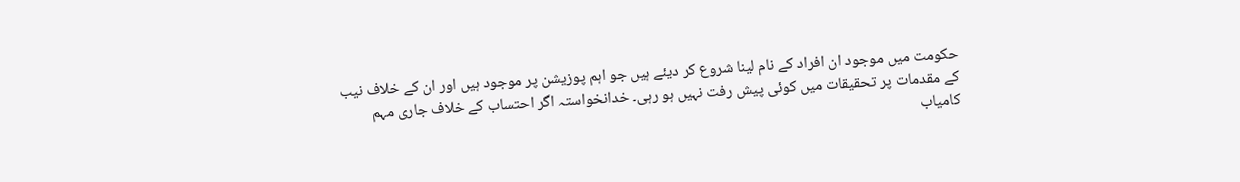حکومت میں موجود ان افراد کے نام لینا شروع کر دیئے ہیں جو اہم پوزیشن پر موجود ہیں اور ان کے خلاف نیب کے مقدمات پر تحقیقات میں کوئی پیش رفت نہیں ہو رہی۔ خدانخواستہ اگر احتساب کے خلاف جاری مہم کامیاب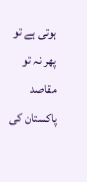ہوتی ہے تو پھر نہ تو مقاصد پاکستان کی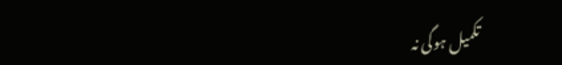تکمیل ہوگی نہ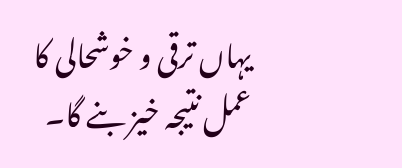یہاں ترقی و خوشحالی کا عمل نتیجہ خیز بنے گا۔